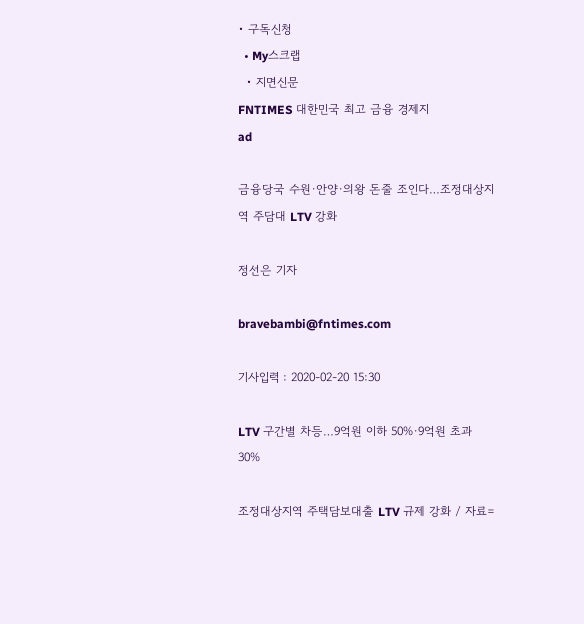• 구독신청
  • My스크랩
  • 지면신문
FNTIMES 대한민국 최고 금융 경제지
ad

금융당국 수원·안양·의왕 돈줄 조인다…조정대상지역 주담대 LTV 강화

정선은 기자

bravebambi@fntimes.com

기사입력 : 2020-02-20 15:30

LTV 구간별 차등…9억원 이하 50%·9억원 초과 30%

조정대상지역 주택담보대출 LTV 규제 강화 / 자료=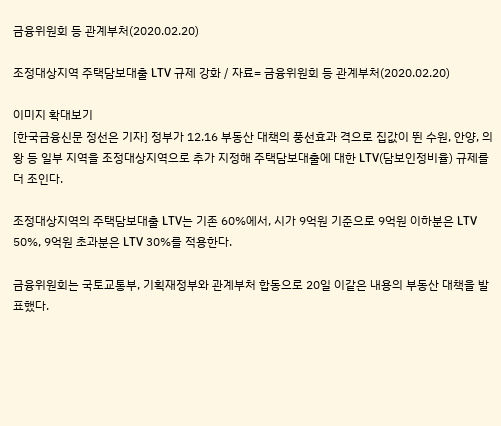금융위원회 등 관계부처(2020.02.20)

조정대상지역 주택담보대출 LTV 규제 강화 / 자료= 금융위원회 등 관계부처(2020.02.20)

이미지 확대보기
[한국금융신문 정선은 기자] 정부가 12.16 부동산 대책의 풍선효과 격으로 집값이 뛴 수원, 안양, 의왕 등 일부 지역을 조정대상지역으로 추가 지정해 주택담보대출에 대한 LTV(담보인정비율) 규제를 더 조인다.

조정대상지역의 주택담보대출 LTV는 기존 60%에서, 시가 9억원 기준으로 9억원 이하분은 LTV 50%, 9억원 초과분은 LTV 30%를 적용한다.

금융위원회는 국토교통부, 기획재정부와 관계부처 합동으로 20일 이같은 내용의 부동산 대책을 발표했다.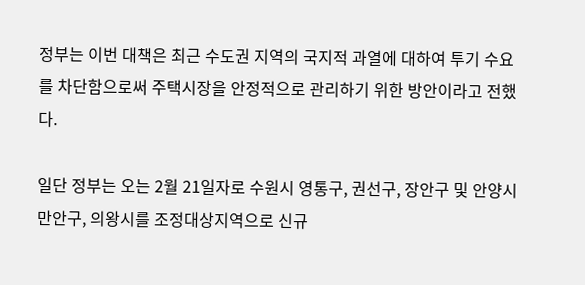정부는 이번 대책은 최근 수도권 지역의 국지적 과열에 대하여 투기 수요를 차단함으로써 주택시장을 안정적으로 관리하기 위한 방안이라고 전했다.

일단 정부는 오는 2월 21일자로 수원시 영통구, 권선구, 장안구 및 안양시 만안구, 의왕시를 조정대상지역으로 신규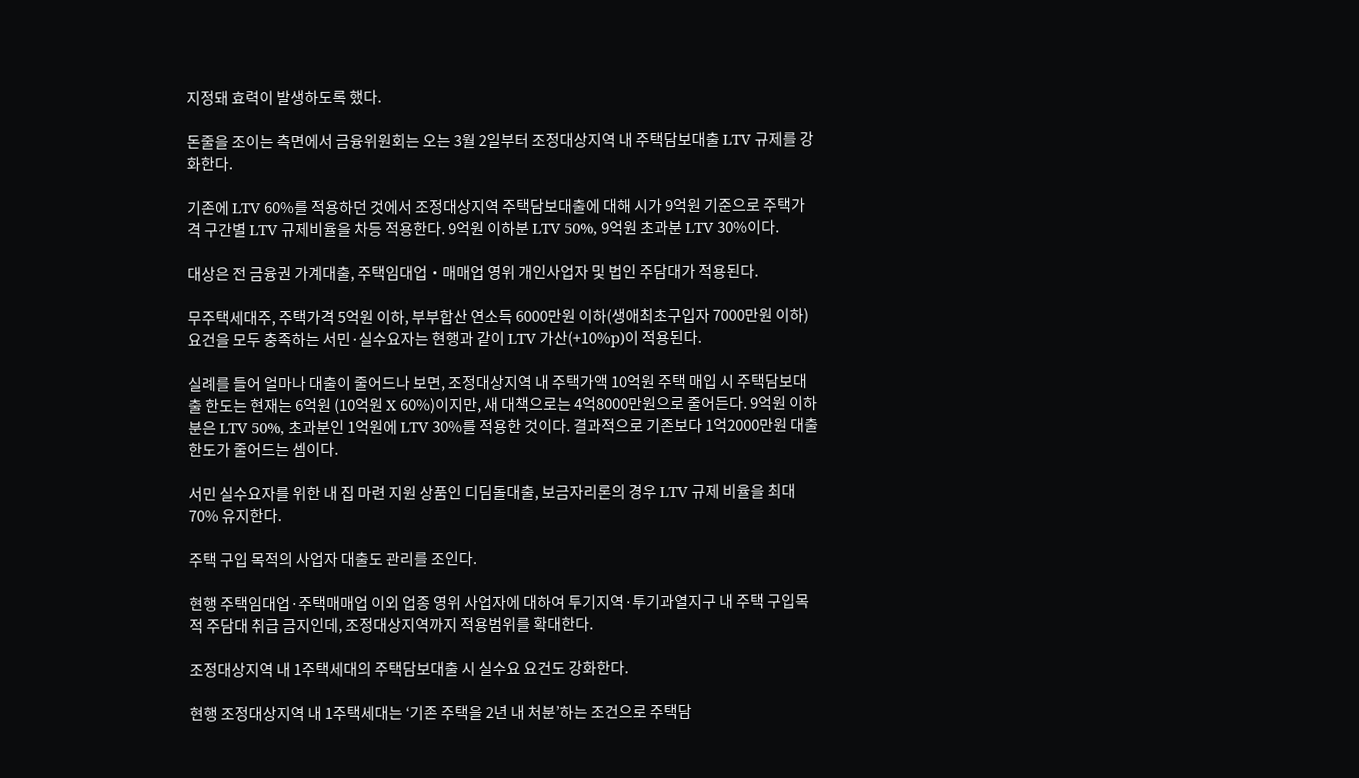지정돼 효력이 발생하도록 했다.

돈줄을 조이는 측면에서 금융위원회는 오는 3월 2일부터 조정대상지역 내 주택담보대출 LTV 규제를 강화한다.

기존에 LTV 60%를 적용하던 것에서 조정대상지역 주택담보대출에 대해 시가 9억원 기준으로 주택가격 구간별 LTV 규제비율을 차등 적용한다. 9억원 이하분 LTV 50%, 9억원 초과분 LTV 30%이다.

대상은 전 금융권 가계대출, 주택임대업‧매매업 영위 개인사업자 및 법인 주담대가 적용된다.

무주택세대주, 주택가격 5억원 이하, 부부합산 연소득 6000만원 이하(생애최초구입자 7000만원 이하) 요건을 모두 충족하는 서민·실수요자는 현행과 같이 LTV 가산(+10%p)이 적용된다.

실례를 들어 얼마나 대출이 줄어드나 보면, 조정대상지역 내 주택가액 10억원 주택 매입 시 주택담보대출 한도는 현재는 6억원 (10억원 X 60%)이지만, 새 대책으로는 4억8000만원으로 줄어든다. 9억원 이하분은 LTV 50%, 초과분인 1억원에 LTV 30%를 적용한 것이다. 결과적으로 기존보다 1억2000만원 대출 한도가 줄어드는 셈이다.

서민 실수요자를 위한 내 집 마련 지원 상품인 디딤돌대출, 보금자리론의 경우 LTV 규제 비율을 최대 70% 유지한다.

주택 구입 목적의 사업자 대출도 관리를 조인다.

현행 주택임대업·주택매매업 이외 업종 영위 사업자에 대하여 투기지역·투기과열지구 내 주택 구입목적 주담대 취급 금지인데, 조정대상지역까지 적용범위를 확대한다.

조정대상지역 내 1주택세대의 주택담보대출 시 실수요 요건도 강화한다.

현행 조정대상지역 내 1주택세대는 ‘기존 주택을 2년 내 처분’하는 조건으로 주택담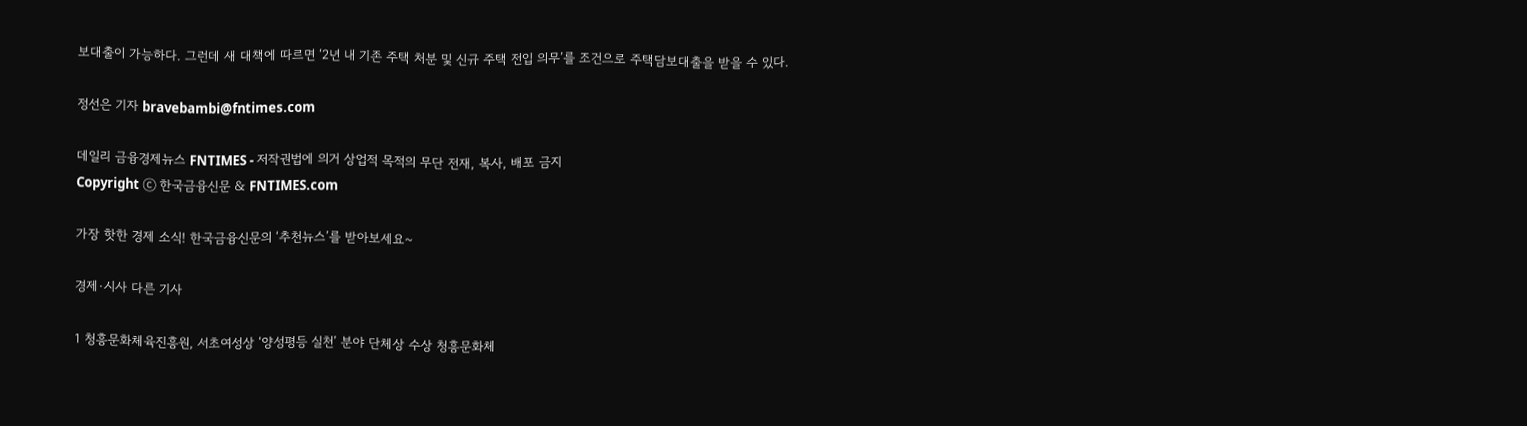보대출이 가능하다. 그런데 새 대책에 따르면 ‘2년 내 기존 주택 처분 및 신규 주택 전입 의무’를 조건으로 주택담보대출을 받을 수 있다.

정선은 기자 bravebambi@fntimes.com

데일리 금융경제뉴스 FNTIMES - 저작권법에 의거 상업적 목적의 무단 전재, 복사, 배포 금지
Copyright ⓒ 한국금융신문 & FNTIMES.com

가장 핫한 경제 소식! 한국금융신문의 ‘추천뉴스’를 받아보세요~

경제·시사 다른 기사

1 청흥문화체육진흥원, 서초여성상 ‘양성평등 실천’ 분야 단체상 수상 청흥문화체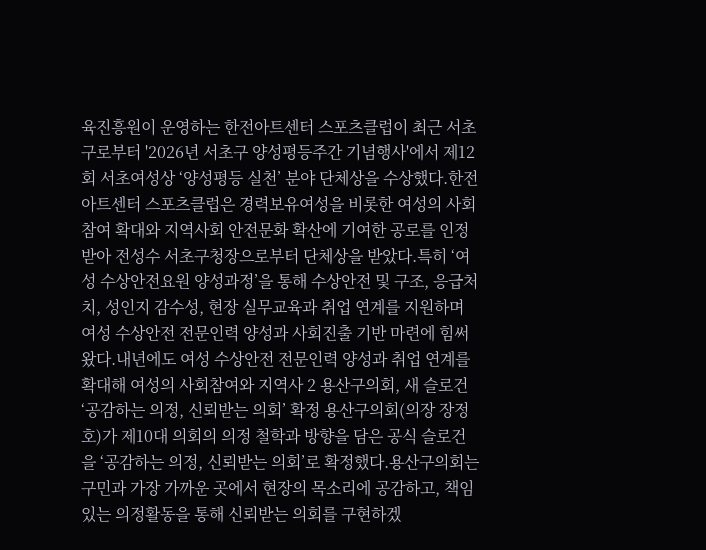육진흥원이 운영하는 한전아트센터 스포츠클럽이 최근 서초구로부터 '2026년 서초구 양성평등주간 기념행사'에서 제12회 서초여성상 ‘양성평등 실천’ 분야 단체상을 수상했다.한전아트센터 스포츠클럽은 경력보유여성을 비롯한 여성의 사회참여 확대와 지역사회 안전문화 확산에 기여한 공로를 인정받아 전성수 서초구청장으로부터 단체상을 받았다.특히 ‘여성 수상안전요원 양성과정’을 통해 수상안전 및 구조, 응급처치, 성인지 감수성, 현장 실무교육과 취업 연계를 지원하며 여성 수상안전 전문인력 양성과 사회진출 기반 마련에 힘써왔다.내년에도 여성 수상안전 전문인력 양성과 취업 연계를 확대해 여성의 사회참여와 지역사 2 용산구의회, 새 슬로건 ‘공감하는 의정, 신뢰받는 의회’ 확정 용산구의회(의장 장정호)가 제10대 의회의 의정 철학과 방향을 담은 공식 슬로건을 ‘공감하는 의정, 신뢰받는 의회’로 확정했다.용산구의회는 구민과 가장 가까운 곳에서 현장의 목소리에 공감하고, 책임 있는 의정활동을 통해 신뢰받는 의회를 구현하겠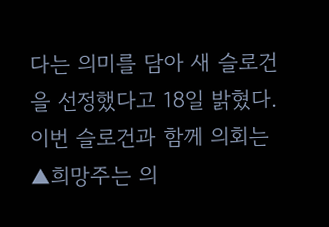다는 의미를 담아 새 슬로건을 선정했다고 18일 밝혔다.이번 슬로건과 함께 의회는 ▲희망주는 의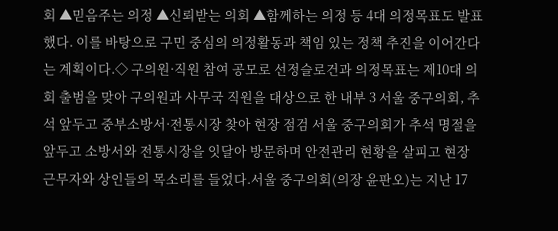회 ▲믿음주는 의정 ▲신뢰받는 의회 ▲함께하는 의정 등 4대 의정목표도 발표했다. 이를 바탕으로 구민 중심의 의정활동과 책임 있는 정책 추진을 이어간다는 계획이다.◇ 구의원·직원 참여 공모로 선정슬로건과 의정목표는 제10대 의회 출범을 맞아 구의원과 사무국 직원을 대상으로 한 내부 3 서울 중구의회, 추석 앞두고 중부소방서·전통시장 찾아 현장 점검 서울 중구의회가 추석 명절을 앞두고 소방서와 전통시장을 잇달아 방문하며 안전관리 현황을 살피고 현장 근무자와 상인들의 목소리를 들었다.서울 중구의회(의장 윤판오)는 지난 17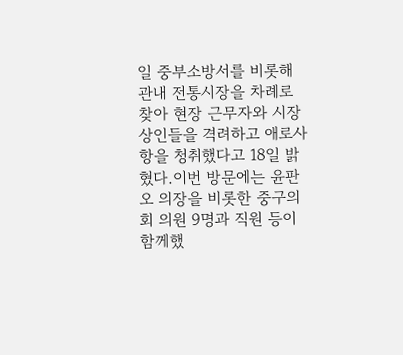일 중부소방서를 비롯해 관내 전통시장을 차례로 찾아 현장 근무자와 시장 상인들을 격려하고 애로사항을 청취했다고 18일 밝혔다.이번 방문에는 윤판오 의장을 비롯한 중구의회 의원 9명과 직원 등이 함께했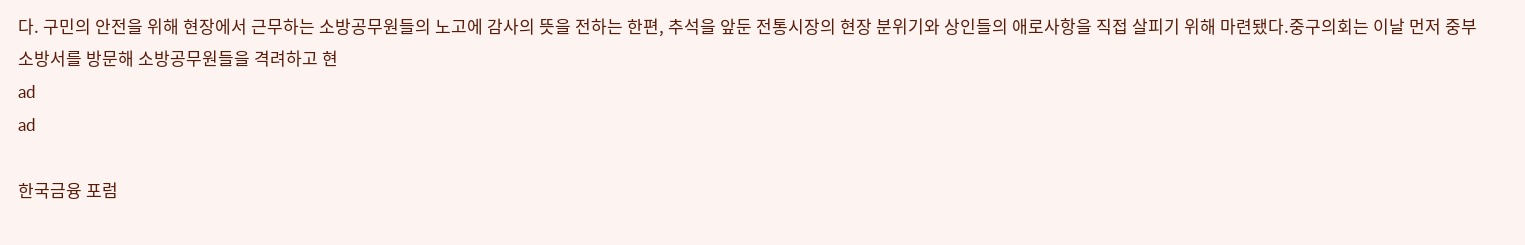다. 구민의 안전을 위해 현장에서 근무하는 소방공무원들의 노고에 감사의 뜻을 전하는 한편, 추석을 앞둔 전통시장의 현장 분위기와 상인들의 애로사항을 직접 살피기 위해 마련됐다.중구의회는 이날 먼저 중부소방서를 방문해 소방공무원들을 격려하고 현
ad
ad

한국금융 포럼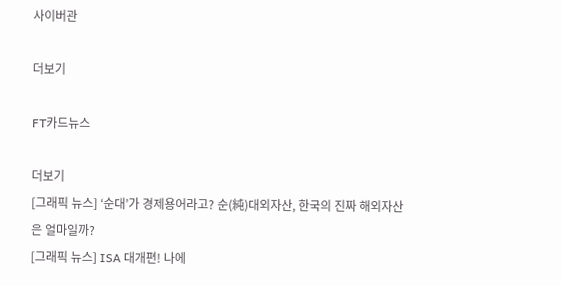사이버관

더보기

FT카드뉴스

더보기
[그래픽 뉴스] ‘순대’가 경제용어라고? 순(純)대외자산, 한국의 진짜 해외자산은 얼마일까?
[그래픽 뉴스] ISA 대개편! 나에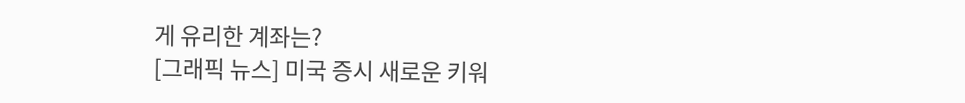게 유리한 계좌는?
[그래픽 뉴스] 미국 증시 새로운 키워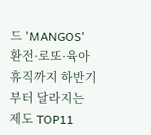드 'MANGOS'
환전·로또·육아휴직까지 하반기부터 달라지는 제도 TOP11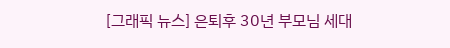[그래픽 뉴스] 은퇴후 30년 부모님 세대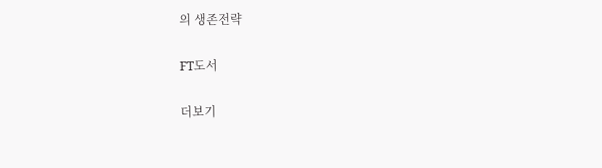의 생존전략

FT도서

더보기